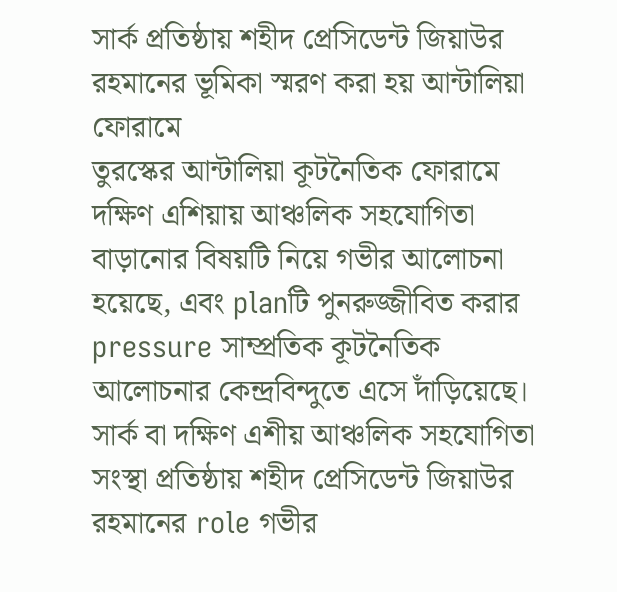সার্ক প্রতিষ্ঠায় শহীদ প্রেসিডেন্ট জিয়াউর রহমানের ভূমিকা স্মরণ করা হয় আন্টালিয়া ফোরামে
তুরস্কের আন্টালিয়া কূটনৈতিক ফোরামে দক্ষিণ এশিয়ায় আঞ্চলিক সহযোগিতা বাড়ানোর বিষয়টি নিয়ে গভীর আলোচনা হয়েছে, এবং planটি পুনরুজ্জীবিত করার pressure সাম্প্রতিক কূটনৈতিক আলোচনার কেন্দ্রবিন্দুতে এসে দাঁড়িয়েছে।
সার্ক বা দক্ষিণ এশীয় আঞ্চলিক সহযোগিতা সংস্থা প্রতিষ্ঠায় শহীদ প্রেসিডেন্ট জিয়াউর রহমানের role গভীর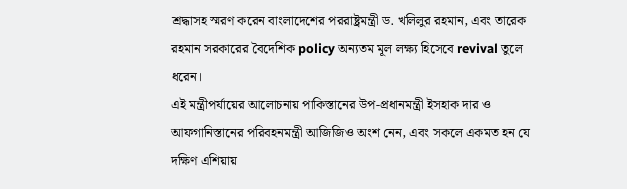শ্রদ্ধাসহ স্মরণ করেন বাংলাদেশের পররাষ্ট্রমন্ত্রী ড. খলিলুর রহমান, এবং তারেক রহমান সরকারের বৈদেশিক policy অন্যতম মূল লক্ষ্য হিসেবে revival তুলে ধরেন।
এই মন্ত্রীপর্যায়ের আলোচনায় পাকিস্তানের উপ-প্রধানমন্ত্রী ইসহাক দার ও আফগানিস্তানের পরিবহনমন্ত্রী আজিজিও অংশ নেন, এবং সকলে একমত হন যে দক্ষিণ এশিয়ায়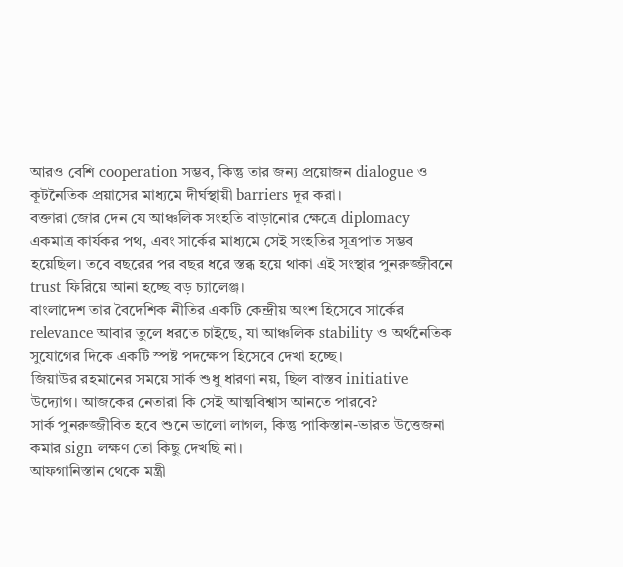আরও বেশি cooperation সম্ভব, কিন্তু তার জন্য প্রয়োজন dialogue ও কূটনৈতিক প্রয়াসের মাধ্যমে দীর্ঘস্থায়ী barriers দূর করা।
বক্তারা জোর দেন যে আঞ্চলিক সংহতি বাড়ানোর ক্ষেত্রে diplomacy একমাত্র কার্যকর পথ, এবং সার্কের মাধ্যমে সেই সংহতির সূত্রপাত সম্ভব হয়েছিল। তবে বছরের পর বছর ধরে স্তব্ধ হয়ে থাকা এই সংস্থার পুনরুজ্জীবনে trust ফিরিয়ে আনা হচ্ছে বড় চ্যালেঞ্জ।
বাংলাদেশ তার বৈদেশিক নীতির একটি কেন্দ্রীয় অংশ হিসেবে সার্কের relevance আবার তুলে ধরতে চাইছে, যা আঞ্চলিক stability ও অর্থনৈতিক সুযোগের দিকে একটি স্পষ্ট পদক্ষেপ হিসেবে দেখা হচ্ছে।
জিয়াউর রহমানের সময়ে সার্ক শুধু ধারণা নয়, ছিল বাস্তব initiative উদ্যোগ। আজকের নেতারা কি সেই আত্মবিশ্বাস আনতে পারবে?
সার্ক পুনরুজ্জীবিত হবে শুনে ভালো লাগল, কিন্তু পাকিস্তান-ভারত উত্তেজনা কমার sign লক্ষণ তো কিছু দেখছি না।
আফগানিস্তান থেকে মন্ত্রী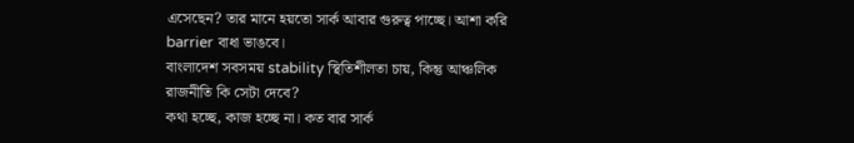এসেছেন? তার মানে হয়তো সার্ক আবার গুরুত্ব পাচ্ছে। আশা করি barrier বাধা ভাঙবে।
বাংলাদেশ সবসময় stability স্থিতিশীলতা চায়, কিন্তু আঞ্চলিক রাজনীতি কি সেটা দেবে?
কথা হচ্ছে, কাজ হচ্ছে না। কত বার সার্ক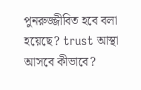পুনরুজ্জীবিত হবে বলা হয়েছে? trust আস্থা আসবে কীভাবে?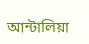আন্টালিয়া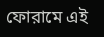ফোরামে এই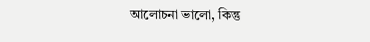আলোচনা ভালো, কিন্তু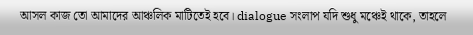আসল কাজ তো আমাদের আঞ্চলিক মাটিতেই হবে। dialogue সংলাপ যদি শুধু মঞ্চেই থাকে, তাহলে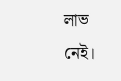লাভ নেই।